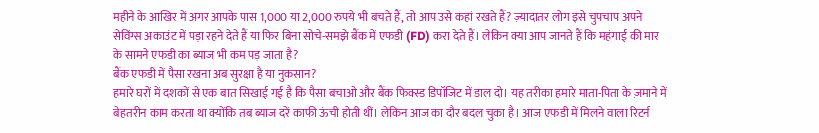महीने के आखिर में अगर आपके पास 1,000 या 2,000 रुपये भी बचते हैं, तो आप उसे कहां रखते हैं? ज़्यादातर लोग इसे चुपचाप अपने सेविंग्स अकाउंट में पड़ा रहने देते हैं या फिर बिना सोचे-समझे बैंक में एफडी (FD) करा देते हैं। लेकिन क्या आप जानते हैं कि महंगाई की मार के सामने एफडी का ब्याज भी कम पड़ जाता है?
बैंक एफडी में पैसा रखना अब सुरक्षा है या नुकसान?
हमारे घरों में दशकों से एक बात सिखाई गई है कि पैसा बचाओ और बैंक फिक्स्ड डिपॉजिट में डाल दो। यह तरीका हमारे माता-पिता के ज़माने में बेहतरीन काम करता था क्योंकि तब ब्याज दरें काफी ऊंची होती थीं। लेकिन आज का दौर बदल चुका है। आज एफडी में मिलने वाला रिटर्न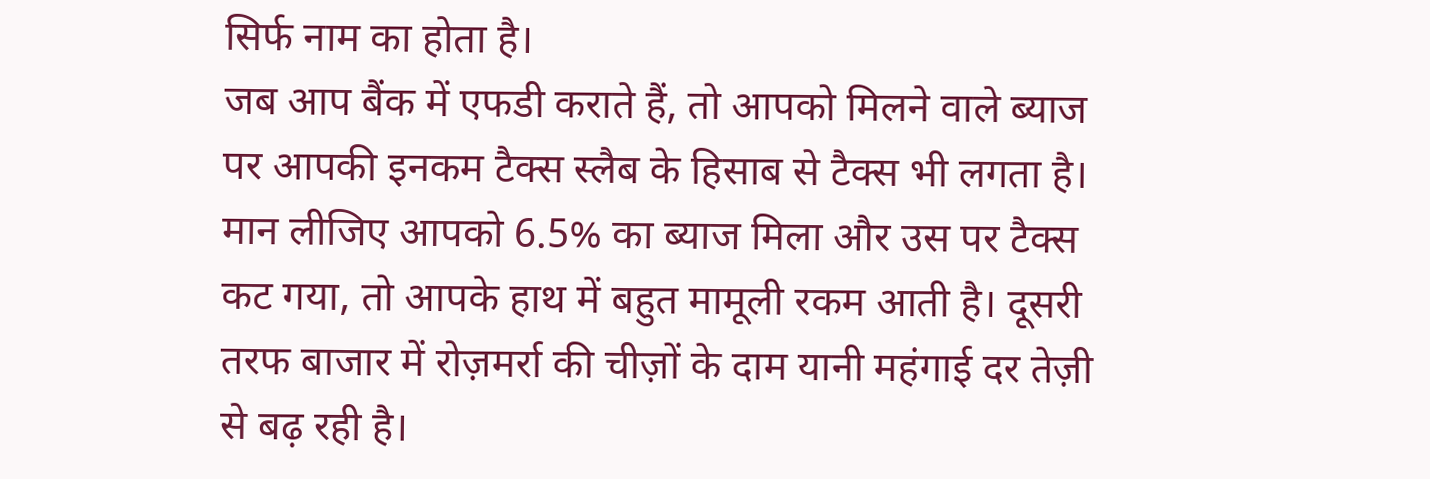सिर्फ नाम का होता है।
जब आप बैंक में एफडी कराते हैं, तो आपको मिलने वाले ब्याज पर आपकी इनकम टैक्स स्लैब के हिसाब से टैक्स भी लगता है। मान लीजिए आपको 6.5% का ब्याज मिला और उस पर टैक्स कट गया, तो आपके हाथ में बहुत मामूली रकम आती है। दूसरी तरफ बाजार में रोज़मर्रा की चीज़ों के दाम यानी महंगाई दर तेज़ी से बढ़ रही है।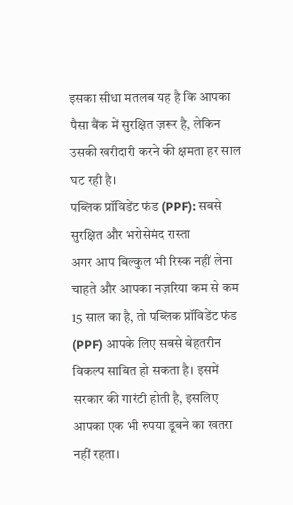इसका सीधा मतलब यह है कि आपका पैसा बैंक में सुरक्षित ज़रूर है, लेकिन उसकी खरीदारी करने की क्षमता हर साल घट रही है।
पब्लिक प्रॉविडेंट फंड (PPF): सबसे सुरक्षित और भरोसेमंद रास्ता
अगर आप बिल्कुल भी रिस्क नहीं लेना चाहते और आपका नज़रिया कम से कम 15 साल का है, तो पब्लिक प्रॉविडेंट फंड (PPF) आपके लिए सबसे बेहतरीन विकल्प साबित हो सकता है। इसमें सरकार की गारंटी होती है, इसलिए आपका एक भी रुपया डूबने का खतरा नहीं रहता।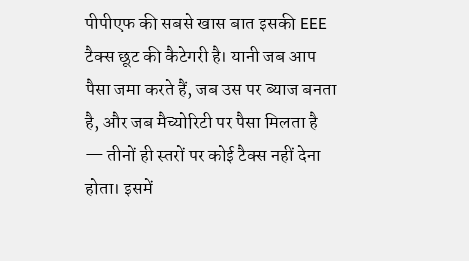पीपीएफ की सबसे खास बात इसकी EEE टैक्स छूट की कैटेगरी है। यानी जब आप पैसा जमा करते हैं, जब उस पर ब्याज बनता है, और जब मैच्योरिटी पर पैसा मिलता है — तीनों ही स्तरों पर कोई टैक्स नहीं देना होता। इसमें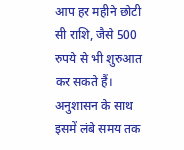आप हर महीने छोटी सी राशि, जैसे 500 रुपये से भी शुरुआत कर सकते हैं। अनुशासन के साथ इसमें लंबे समय तक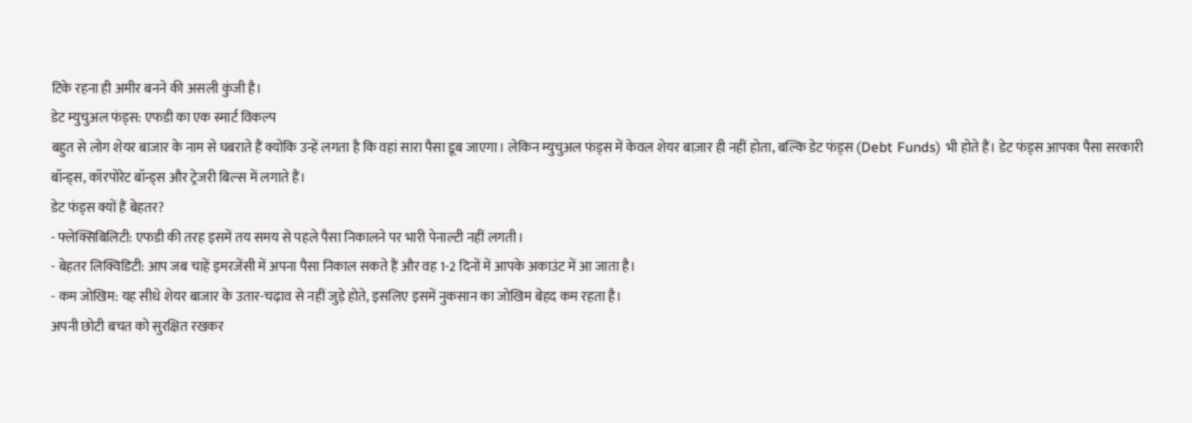टिके रहना ही अमीर बनने की असली कुंजी है।
डेट म्युचुअल फंड्स: एफडी का एक स्मार्ट विकल्प
बहुत से लोग शेयर बाजार के नाम से घबराते हैं क्योंकि उन्हें लगता है कि वहां सारा पैसा डूब जाएगा। लेकिन म्युचुअल फंड्स में केवल शेयर बाज़ार ही नहीं होता, बल्कि डेट फंड्स (Debt Funds) भी होते हैं। डेट फंड्स आपका पैसा सरकारी बॉन्ड्स, कॉरपोरेट बॉन्ड्स और ट्रेजरी बिल्स में लगाते हैं।
डेट फंड्स क्यों हैं बेहतर?
- फ्लेक्सिबिलिटी: एफडी की तरह इसमें तय समय से पहले पैसा निकालने पर भारी पेनाल्टी नहीं लगती।
- बेहतर लिक्विडिटी: आप जब चाहें इमरजेंसी में अपना पैसा निकाल सकते हैं और वह 1-2 दिनों में आपके अकाउंट में आ जाता है।
- कम जोखिम: यह सीधे शेयर बाजार के उतार-चढ़ाव से नहीं जुड़े होते, इसलिए इसमें नुकसान का जोखिम बेहद कम रहता है।
अपनी छोटी बचत को सुरक्षित रखकर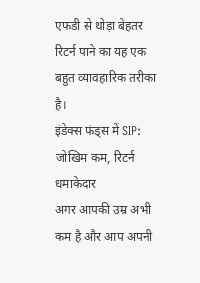एफडी से थोड़ा बेहतर रिटर्न पाने का यह एक बहुत व्यावहारिक तरीका है।
इंडेक्स फंड्स में SIP: जोखिम कम, रिटर्न धमाकेदार
अगर आपकी उम्र अभी कम है और आप अपनी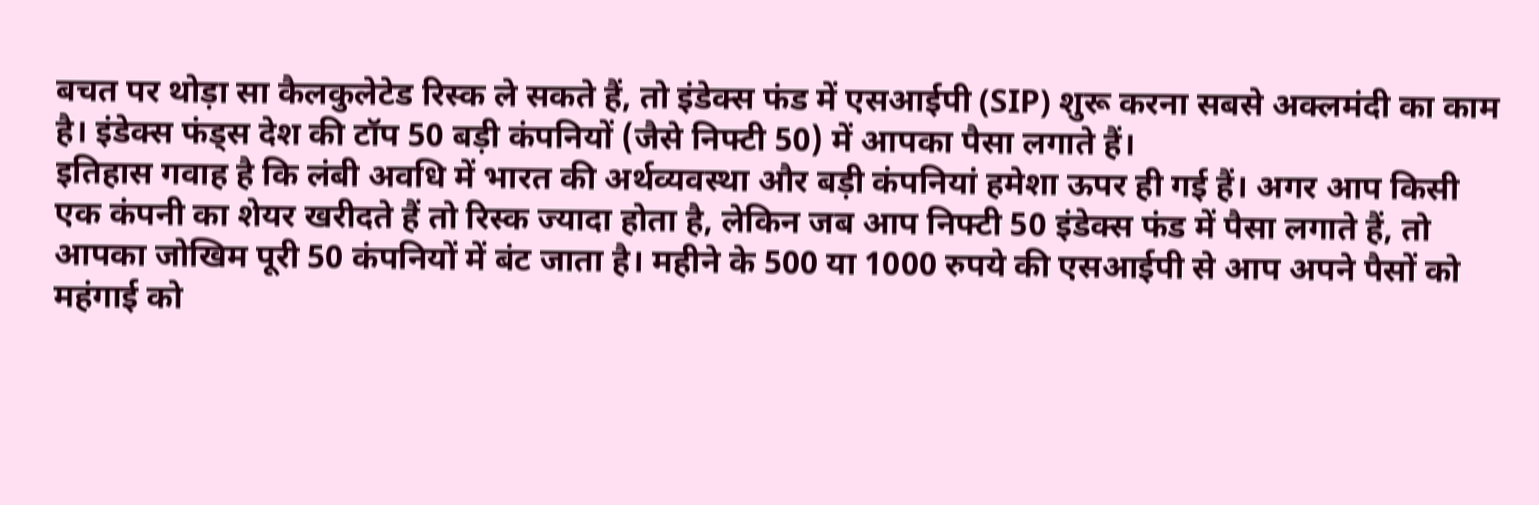बचत पर थोड़ा सा कैलकुलेटेड रिस्क ले सकते हैं, तो इंडेक्स फंड में एसआईपी (SIP) शुरू करना सबसे अक्लमंदी का काम है। इंडेक्स फंड्स देश की टॉप 50 बड़ी कंपनियों (जैसे निफ्टी 50) में आपका पैसा लगाते हैं।
इतिहास गवाह है कि लंबी अवधि में भारत की अर्थव्यवस्था और बड़ी कंपनियां हमेशा ऊपर ही गई हैं। अगर आप किसी एक कंपनी का शेयर खरीदते हैं तो रिस्क ज्यादा होता है, लेकिन जब आप निफ्टी 50 इंडेक्स फंड में पैसा लगाते हैं, तो आपका जोखिम पूरी 50 कंपनियों में बंट जाता है। महीने के 500 या 1000 रुपये की एसआईपी से आप अपने पैसों को महंगाई को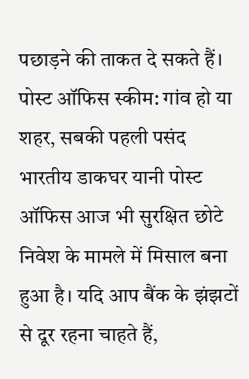पछाड़ने की ताकत दे सकते हैं।
पोस्ट ऑफिस स्कीम: गांव हो या शहर, सबकी पहली पसंद
भारतीय डाकघर यानी पोस्ट ऑफिस आज भी सुरक्षित छोटे निवेश के मामले में मिसाल बना हुआ है। यदि आप बैंक के झंझटों से दूर रहना चाहते हैं,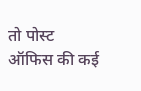तो पोस्ट ऑफिस की कई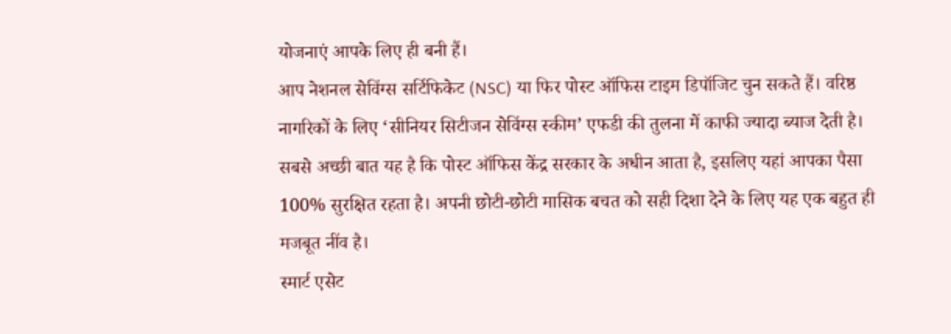योजनाएं आपके लिए ही बनी हैं।
आप नेशनल सेविंग्स सर्टिफिकेट (NSC) या फिर पोस्ट ऑफिस टाइम डिपॉजिट चुन सकते हैं। वरिष्ठ नागरिकों के लिए ‘सीनियर सिटीजन सेविंग्स स्कीम’ एफडी की तुलना में काफी ज्यादा ब्याज देती है। सबसे अच्छी बात यह है कि पोस्ट ऑफिस केंद्र सरकार के अधीन आता है, इसलिए यहां आपका पैसा 100% सुरक्षित रहता है। अपनी छोटी-छोटी मासिक बचत को सही दिशा देने के लिए यह एक बहुत ही मजबूत नींव है।
स्मार्ट एसेट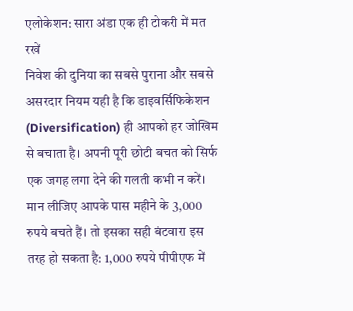एलोकेशन: सारा अंडा एक ही टोकरी में मत रखें
निवेश की दुनिया का सबसे पुराना और सबसे असरदार नियम यही है कि डाइवर्सिफिकेशन (Diversification) ही आपको हर जोखिम से बचाता है। अपनी पूरी छोटी बचत को सिर्फ एक जगह लगा देने की गलती कभी न करें।
मान लीजिए आपके पास महीने के 3,000 रुपये बचते हैं। तो इसका सही बंटवारा इस तरह हो सकता है: 1,000 रुपये पीपीएफ में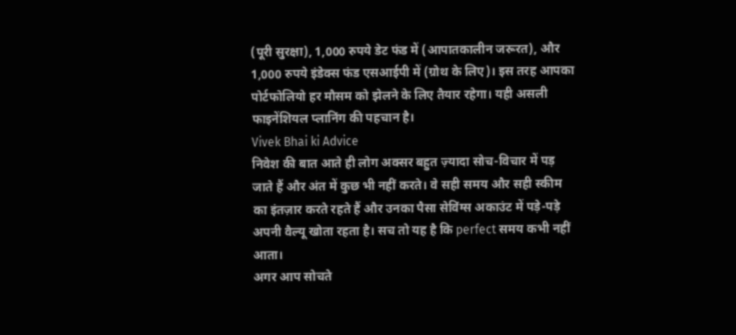(पूरी सुरक्षा), 1,000 रुपये डेट फंड में (आपातकालीन जरूरत), और 1,000 रुपये इंडेक्स फंड एसआईपी में (ग्रोथ के लिए)। इस तरह आपका पोर्टफोलियो हर मौसम को झेलने के लिए तैयार रहेगा। यही असली फाइनेंशियल प्लानिंग की पहचान है।
Vivek Bhai ki Advice
निवेश की बात आते ही लोग अक्सर बहुत ज़्यादा सोच-विचार में पड़ जाते हैं और अंत में कुछ भी नहीं करते। वे सही समय और सही स्कीम का इंतज़ार करते रहते हैं और उनका पैसा सेविंग्स अकाउंट में पड़े-पड़े अपनी वैल्यू खोता रहता है। सच तो यह है कि perfect समय कभी नहीं आता।
अगर आप सोचते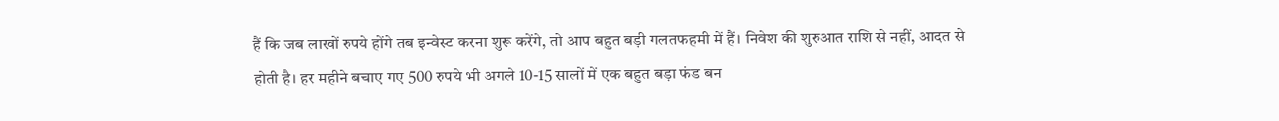हैं कि जब लाखों रुपये होंगे तब इन्वेस्ट करना शुरू करेंगे, तो आप बहुत बड़ी गलतफहमी में हैं। निवेश की शुरुआत राशि से नहीं, आदत से होती है। हर महीने बचाए गए 500 रुपये भी अगले 10-15 सालों में एक बहुत बड़ा फंड बन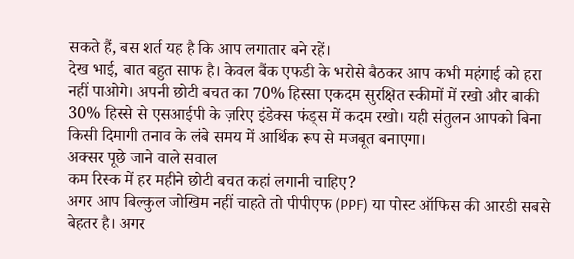सकते हैं, बस शर्त यह है कि आप लगातार बने रहें।
देख भाई, बात बहुत साफ है। केवल बैंक एफडी के भरोसे बैठकर आप कभी महंगाई को हरा नहीं पाओगे। अपनी छोटी बचत का 70% हिस्सा एकदम सुरक्षित स्कीमों में रखो और बाकी 30% हिस्से से एसआईपी के ज़रिए इंडेक्स फंड्स में कदम रखो। यही संतुलन आपको बिना किसी दिमागी तनाव के लंबे समय में आर्थिक रूप से मजबूत बनाएगा।
अक्सर पूछे जाने वाले सवाल
कम रिस्क में हर महीने छोटी बचत कहां लगानी चाहिए?
अगर आप बिल्कुल जोखिम नहीं चाहते तो पीपीएफ (PPF) या पोस्ट ऑफिस की आरडी सबसे बेहतर है। अगर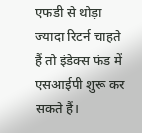एफडी से थोड़ा ज्यादा रिटर्न चाहते हैं तो इंडेक्स फंड में एसआईपी शुरू कर सकते हैं।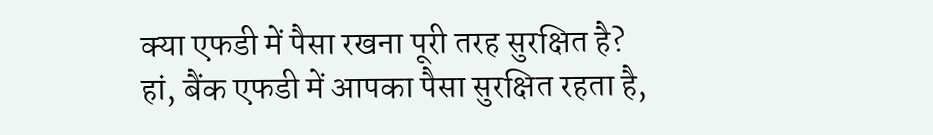क्या एफडी में पैसा रखना पूरी तरह सुरक्षित है?
हां, बैंक एफडी में आपका पैसा सुरक्षित रहता है,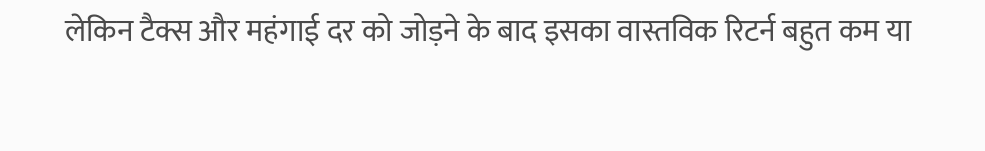लेकिन टैक्स और महंगाई दर को जोड़ने के बाद इसका वास्तविक रिटर्न बहुत कम या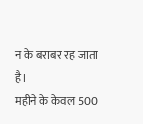न के बराबर रह जाता है।
महीने के केवल 500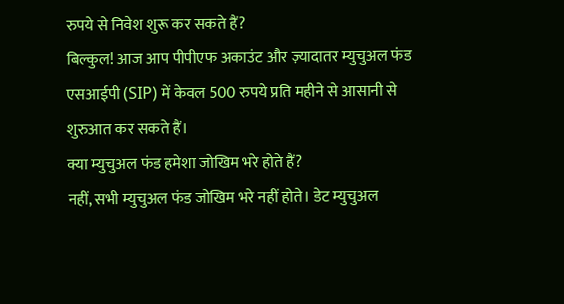रुपये से निवेश शुरू कर सकते हैं?
बिल्कुल! आज आप पीपीएफ अकाउंट और ज़्यादातर म्युचुअल फंड एसआईपी (SIP) में केवल 500 रुपये प्रति महीने से आसानी से शुरुआत कर सकते हैं।
क्या म्युचुअल फंड हमेशा जोखिम भरे होते हैं?
नहीं, सभी म्युचुअल फंड जोखिम भरे नहीं होते। डेट म्युचुअल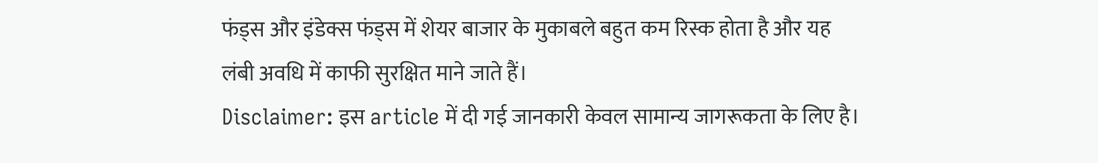फंड्स और इंडेक्स फंड्स में शेयर बाजार के मुकाबले बहुत कम रिस्क होता है और यह लंबी अवधि में काफी सुरक्षित माने जाते हैं।
Disclaimer: इस article में दी गई जानकारी केवल सामान्य जागरूकता के लिए है।